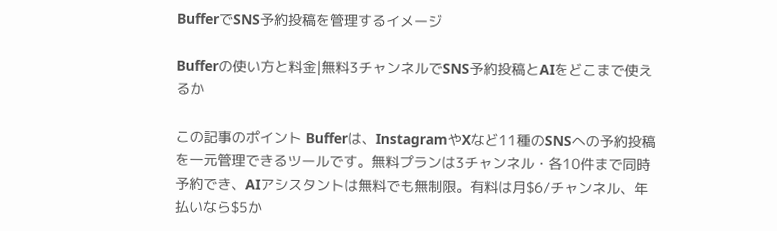BufferでSNS予約投稿を管理するイメージ

Bufferの使い方と料金|無料3チャンネルでSNS予約投稿とAIをどこまで使えるか

この記事のポイント Bufferは、InstagramやXなど11種のSNSへの予約投稿を一元管理できるツールです。無料プランは3チャンネル・各10件まで同時予約でき、AIアシスタントは無料でも無制限。有料は月$6/チャンネル、年払いなら$5か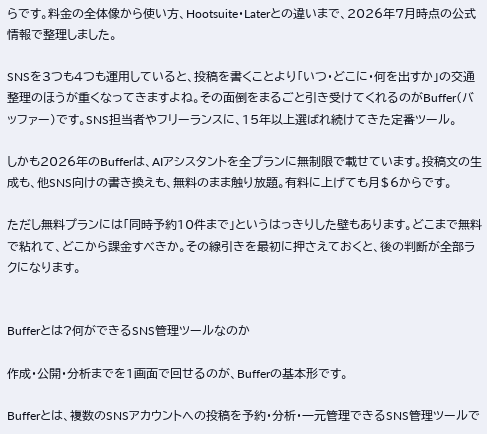らです。料金の全体像から使い方、Hootsuite・Laterとの違いまで、2026年7月時点の公式情報で整理しました。

SNSを3つも4つも運用していると、投稿を書くことより「いつ・どこに・何を出すか」の交通整理のほうが重くなってきますよね。その面倒をまるごと引き受けてくれるのがBuffer(バッファー)です。SNS担当者やフリーランスに、15年以上選ばれ続けてきた定番ツール。

しかも2026年のBufferは、AIアシスタントを全プランに無制限で載せています。投稿文の生成も、他SNS向けの書き換えも、無料のまま触り放題。有料に上げても月$6からです。

ただし無料プランには「同時予約10件まで」というはっきりした壁もあります。どこまで無料で粘れて、どこから課金すべきか。その線引きを最初に押さえておくと、後の判断が全部ラクになります。


Bufferとは?何ができるSNS管理ツールなのか

作成・公開・分析までを1画面で回せるのが、Bufferの基本形です。

Bufferとは、複数のSNSアカウントへの投稿を予約・分析・一元管理できるSNS管理ツールで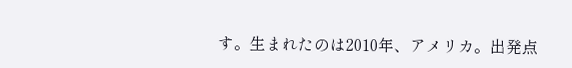す。生まれたのは2010年、アメリカ。出発点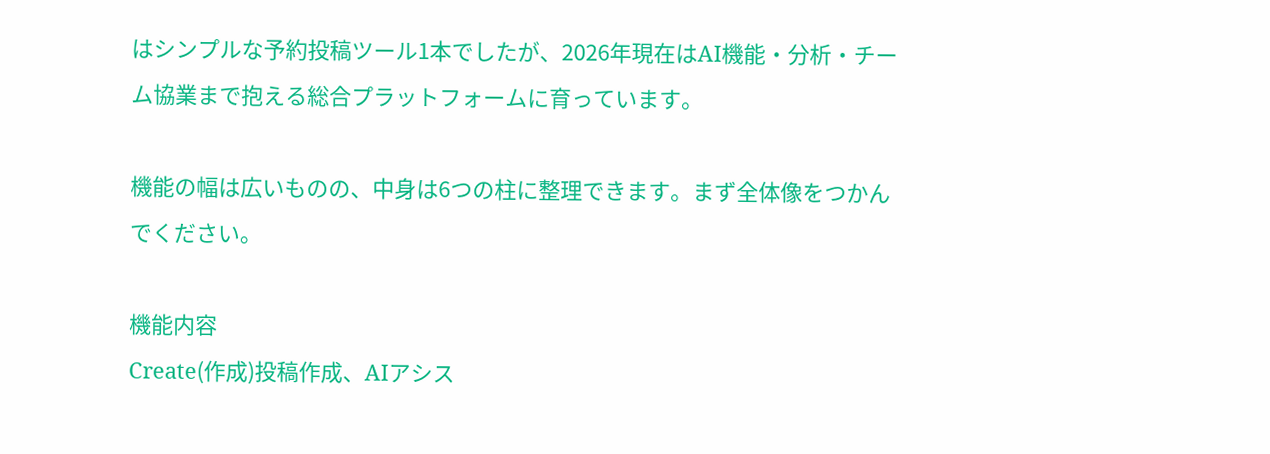はシンプルな予約投稿ツール1本でしたが、2026年現在はAI機能・分析・チーム協業まで抱える総合プラットフォームに育っています。

機能の幅は広いものの、中身は6つの柱に整理できます。まず全体像をつかんでください。

機能内容
Create(作成)投稿作成、AIアシス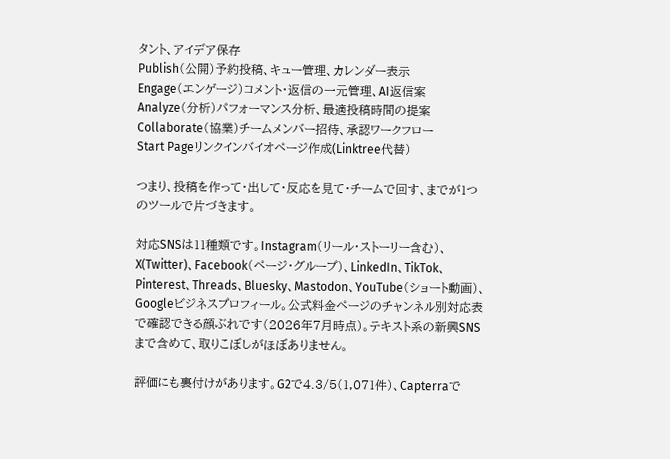タント、アイデア保存
Publish(公開)予約投稿、キュー管理、カレンダー表示
Engage(エンゲージ)コメント・返信の一元管理、AI返信案
Analyze(分析)パフォーマンス分析、最適投稿時間の提案
Collaborate(協業)チームメンバー招待、承認ワークフロー
Start Pageリンクインバイオページ作成(Linktree代替)

つまり、投稿を作って・出して・反応を見て・チームで回す、までが1つのツールで片づきます。

対応SNSは11種類です。Instagram(リール・ストーリー含む)、X(Twitter)、Facebook(ページ・グループ)、LinkedIn、TikTok、Pinterest、Threads、Bluesky、Mastodon、YouTube(ショート動画)、Googleビジネスプロフィール。公式料金ページのチャンネル別対応表で確認できる顔ぶれです(2026年7月時点)。テキスト系の新興SNSまで含めて、取りこぼしがほぼありません。

評価にも裏付けがあります。G2で4.3/5(1,071件)、Capterraで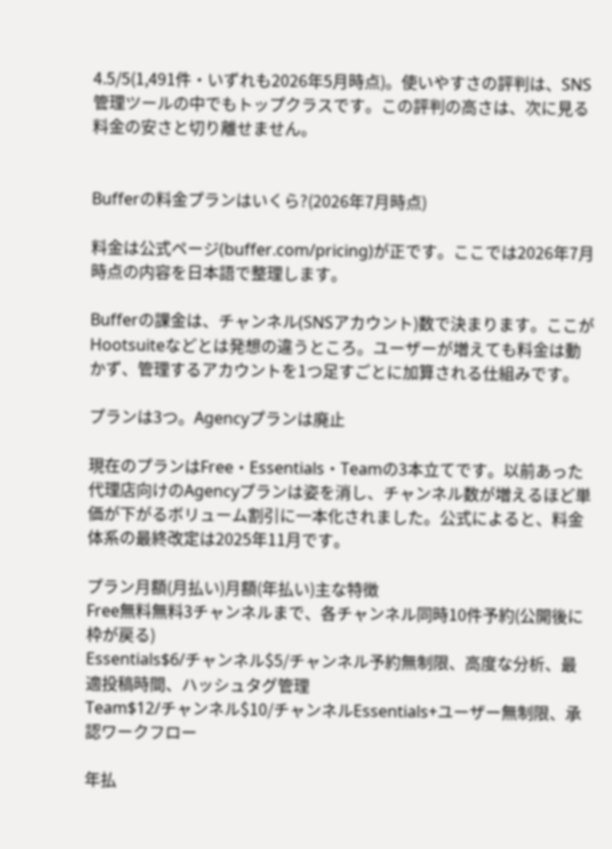4.5/5(1,491件・いずれも2026年5月時点)。使いやすさの評判は、SNS管理ツールの中でもトップクラスです。この評判の高さは、次に見る料金の安さと切り離せません。


Bufferの料金プランはいくら?(2026年7月時点)

料金は公式ページ(buffer.com/pricing)が正です。ここでは2026年7月時点の内容を日本語で整理します。

Bufferの課金は、チャンネル(SNSアカウント)数で決まります。ここがHootsuiteなどとは発想の違うところ。ユーザーが増えても料金は動かず、管理するアカウントを1つ足すごとに加算される仕組みです。

プランは3つ。Agencyプランは廃止

現在のプランはFree・Essentials・Teamの3本立てです。以前あった代理店向けのAgencyプランは姿を消し、チャンネル数が増えるほど単価が下がるボリューム割引に一本化されました。公式によると、料金体系の最終改定は2025年11月です。

プラン月額(月払い)月額(年払い)主な特徴
Free無料無料3チャンネルまで、各チャンネル同時10件予約(公開後に枠が戻る)
Essentials$6/チャンネル$5/チャンネル予約無制限、高度な分析、最適投稿時間、ハッシュタグ管理
Team$12/チャンネル$10/チャンネルEssentials+ユーザー無制限、承認ワークフロー

年払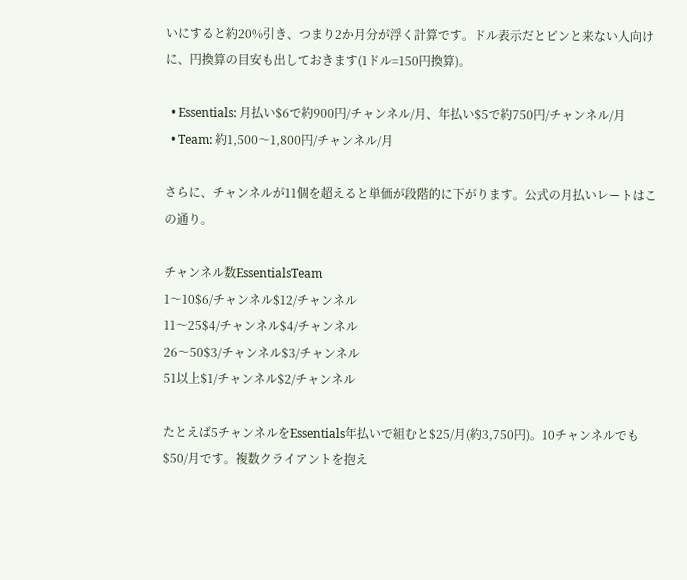いにすると約20%引き、つまり2か月分が浮く計算です。ドル表示だとピンと来ない人向けに、円換算の目安も出しておきます(1ドル=150円換算)。

  • Essentials: 月払い$6で約900円/チャンネル/月、年払い$5で約750円/チャンネル/月
  • Team: 約1,500〜1,800円/チャンネル/月

さらに、チャンネルが11個を超えると単価が段階的に下がります。公式の月払いレートはこの通り。

チャンネル数EssentialsTeam
1〜10$6/チャンネル$12/チャンネル
11〜25$4/チャンネル$4/チャンネル
26〜50$3/チャンネル$3/チャンネル
51以上$1/チャンネル$2/チャンネル

たとえば5チャンネルをEssentials年払いで組むと$25/月(約3,750円)。10チャンネルでも$50/月です。複数クライアントを抱え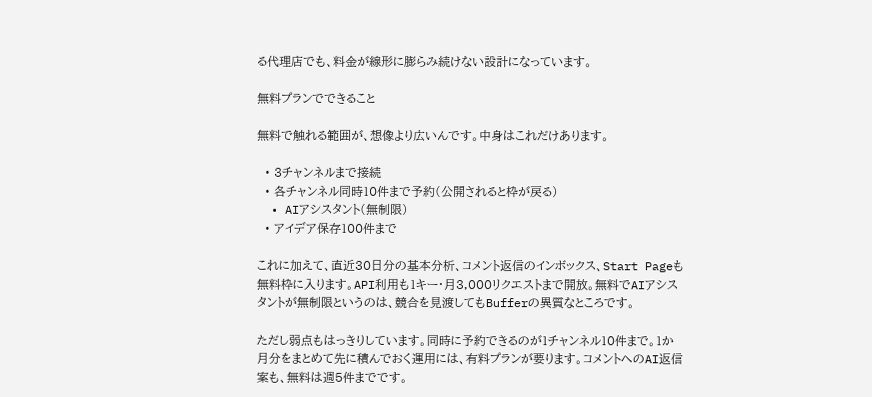る代理店でも、料金が線形に膨らみ続けない設計になっています。

無料プランでできること

無料で触れる範囲が、想像より広いんです。中身はこれだけあります。

  • 3チャンネルまで接続
  • 各チャンネル同時10件まで予約(公開されると枠が戻る)
  • AIアシスタント(無制限)
  • アイデア保存100件まで

これに加えて、直近30日分の基本分析、コメント返信のインボックス、Start Pageも無料枠に入ります。API利用も1キー・月3,000リクエストまで開放。無料でAIアシスタントが無制限というのは、競合を見渡してもBufferの異質なところです。

ただし弱点もはっきりしています。同時に予約できるのが1チャンネル10件まで。1か月分をまとめて先に積んでおく運用には、有料プランが要ります。コメントへのAI返信案も、無料は週5件までです。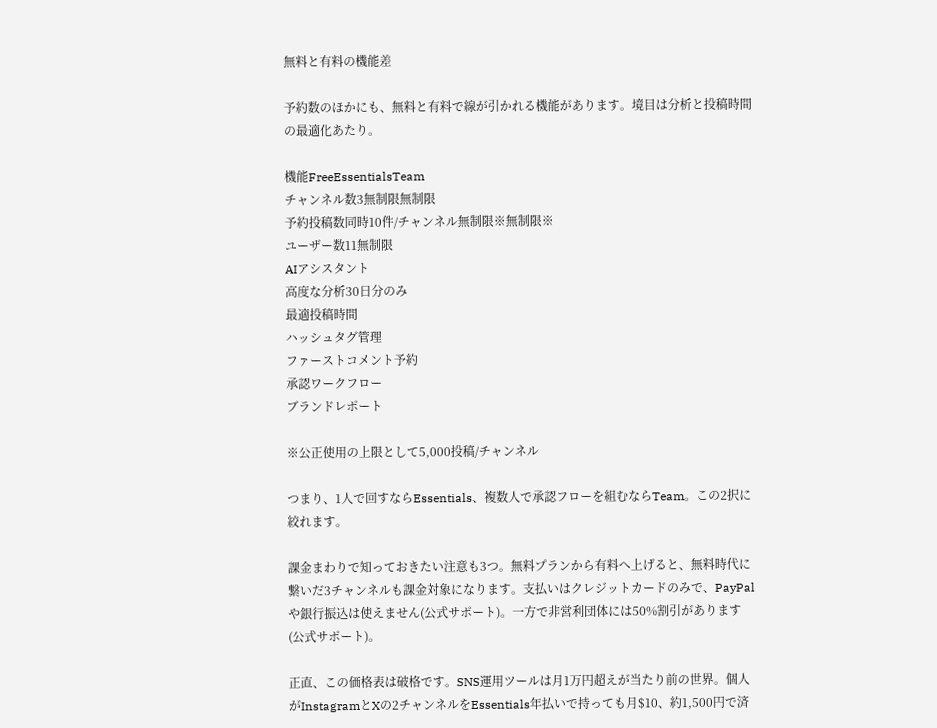無料と有料の機能差

予約数のほかにも、無料と有料で線が引かれる機能があります。境目は分析と投稿時間の最適化あたり。

機能FreeEssentialsTeam
チャンネル数3無制限無制限
予約投稿数同時10件/チャンネル無制限※無制限※
ユーザー数11無制限
AIアシスタント
高度な分析30日分のみ
最適投稿時間
ハッシュタグ管理
ファーストコメント予約
承認ワークフロー
ブランドレポート

※公正使用の上限として5,000投稿/チャンネル

つまり、1人で回すならEssentials、複数人で承認フローを組むならTeam。この2択に絞れます。

課金まわりで知っておきたい注意も3つ。無料プランから有料へ上げると、無料時代に繋いだ3チャンネルも課金対象になります。支払いはクレジットカードのみで、PayPalや銀行振込は使えません(公式サポート)。一方で非営利団体には50%割引があります(公式サポート)。

正直、この価格表は破格です。SNS運用ツールは月1万円超えが当たり前の世界。個人がInstagramとXの2チャンネルをEssentials年払いで持っても月$10、約1,500円で済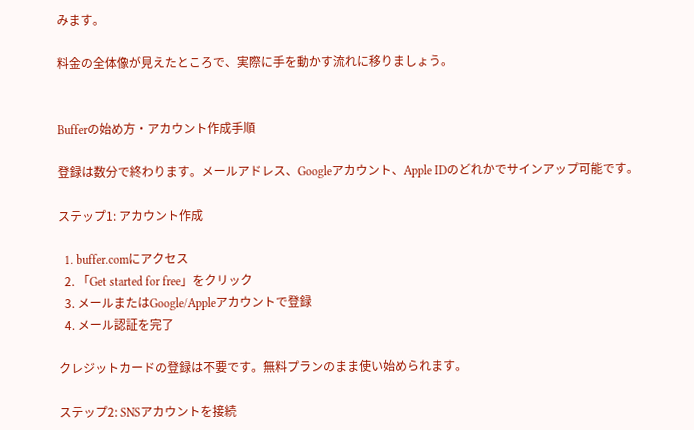みます。

料金の全体像が見えたところで、実際に手を動かす流れに移りましょう。


Bufferの始め方・アカウント作成手順

登録は数分で終わります。メールアドレス、Googleアカウント、Apple IDのどれかでサインアップ可能です。

ステップ1: アカウント作成

  1. buffer.comにアクセス
  2. 「Get started for free」をクリック
  3. メールまたはGoogle/Appleアカウントで登録
  4. メール認証を完了

クレジットカードの登録は不要です。無料プランのまま使い始められます。

ステップ2: SNSアカウントを接続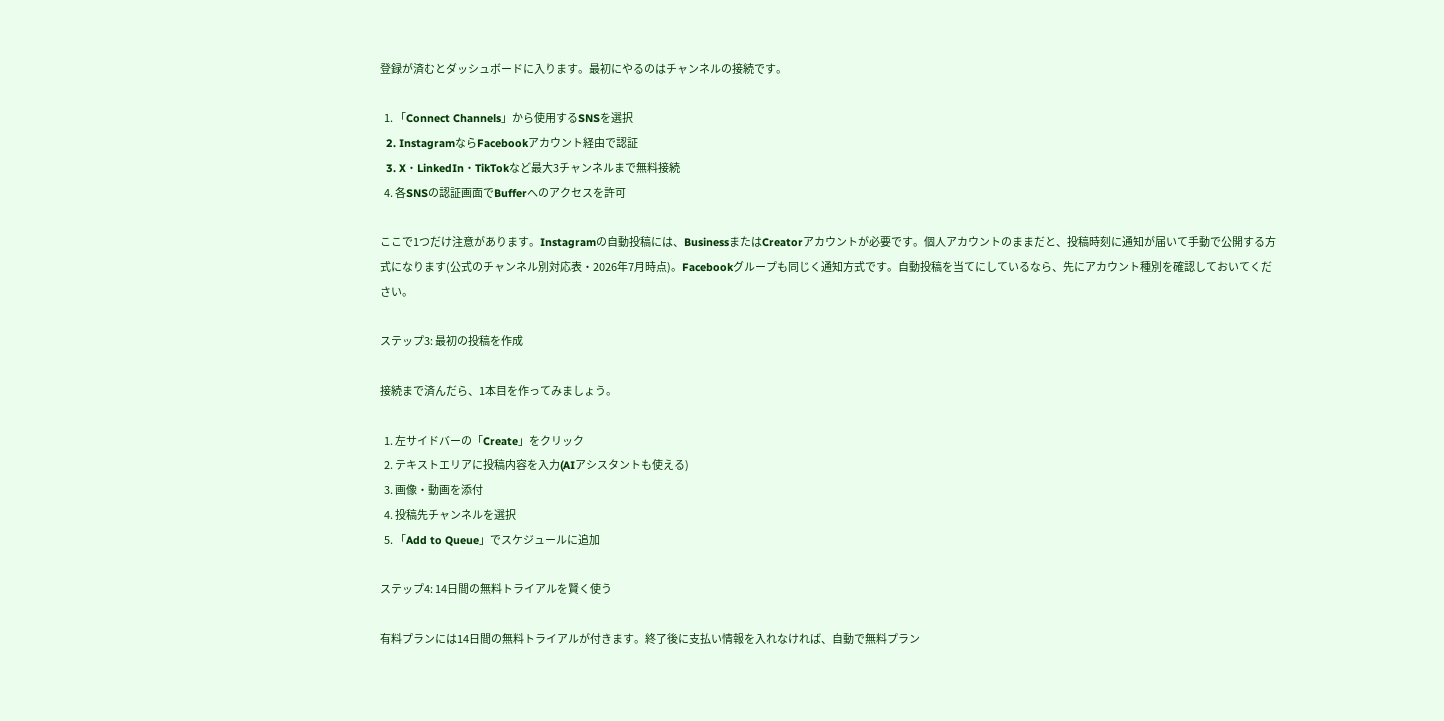登録が済むとダッシュボードに入ります。最初にやるのはチャンネルの接続です。

  1. 「Connect Channels」から使用するSNSを選択
  2. InstagramならFacebookアカウント経由で認証
  3. X・LinkedIn・TikTokなど最大3チャンネルまで無料接続
  4. 各SNSの認証画面でBufferへのアクセスを許可

ここで1つだけ注意があります。Instagramの自動投稿には、BusinessまたはCreatorアカウントが必要です。個人アカウントのままだと、投稿時刻に通知が届いて手動で公開する方式になります(公式のチャンネル別対応表・2026年7月時点)。Facebookグループも同じく通知方式です。自動投稿を当てにしているなら、先にアカウント種別を確認しておいてください。

ステップ3: 最初の投稿を作成

接続まで済んだら、1本目を作ってみましょう。

  1. 左サイドバーの「Create」をクリック
  2. テキストエリアに投稿内容を入力(AIアシスタントも使える)
  3. 画像・動画を添付
  4. 投稿先チャンネルを選択
  5. 「Add to Queue」でスケジュールに追加

ステップ4: 14日間の無料トライアルを賢く使う

有料プランには14日間の無料トライアルが付きます。終了後に支払い情報を入れなければ、自動で無料プラン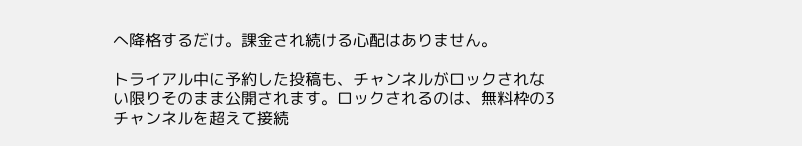へ降格するだけ。課金され続ける心配はありません。

トライアル中に予約した投稿も、チャンネルがロックされない限りそのまま公開されます。ロックされるのは、無料枠の3チャンネルを超えて接続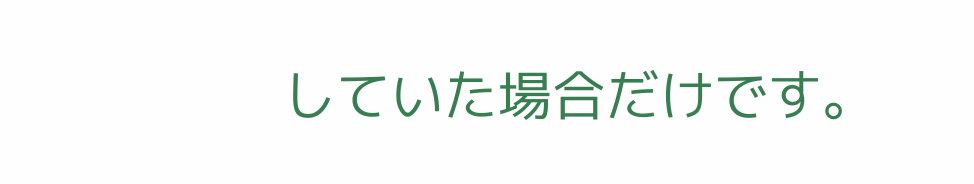していた場合だけです。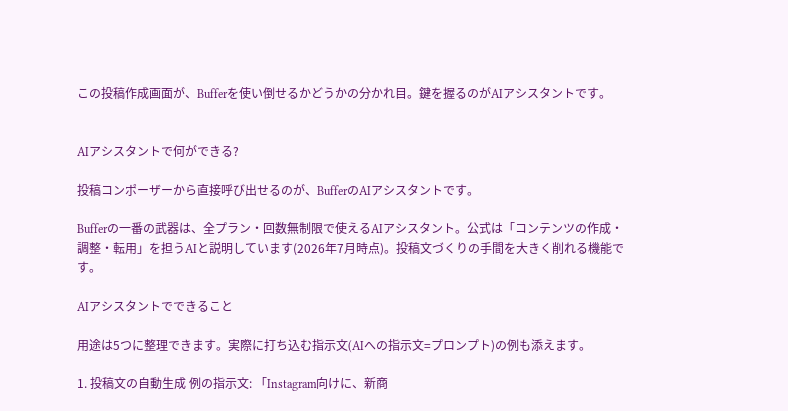この投稿作成画面が、Bufferを使い倒せるかどうかの分かれ目。鍵を握るのがAIアシスタントです。


AIアシスタントで何ができる?

投稿コンポーザーから直接呼び出せるのが、BufferのAIアシスタントです。

Bufferの一番の武器は、全プラン・回数無制限で使えるAIアシスタント。公式は「コンテンツの作成・調整・転用」を担うAIと説明しています(2026年7月時点)。投稿文づくりの手間を大きく削れる機能です。

AIアシスタントでできること

用途は5つに整理できます。実際に打ち込む指示文(AIへの指示文=プロンプト)の例も添えます。

1. 投稿文の自動生成 例の指示文: 「Instagram向けに、新商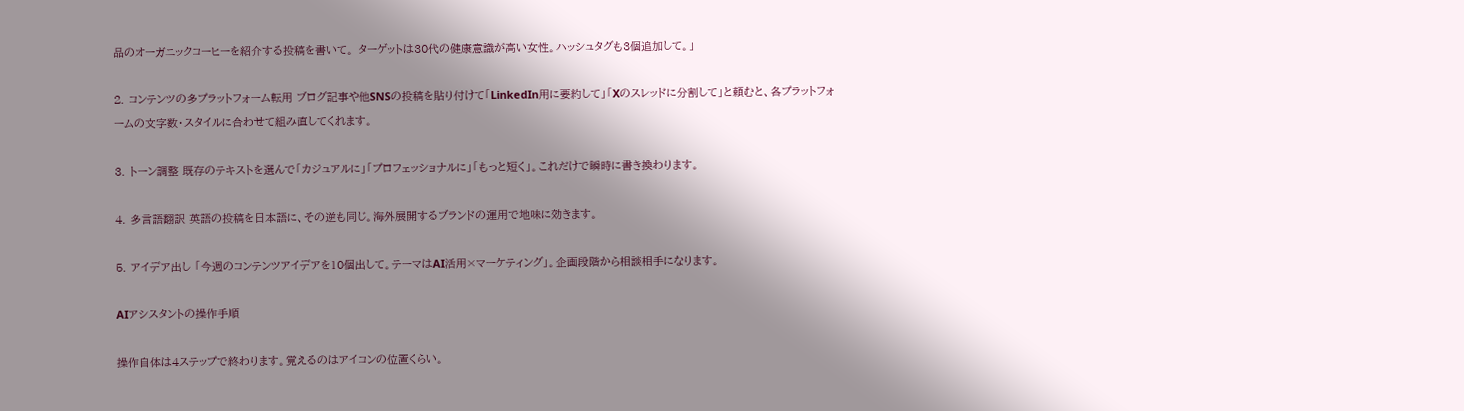品のオーガニックコーヒーを紹介する投稿を書いて。 ターゲットは30代の健康意識が高い女性。ハッシュタグも3個追加して。」

2. コンテンツの多プラットフォーム転用 ブログ記事や他SNSの投稿を貼り付けて「LinkedIn用に要約して」「Xのスレッドに分割して」と頼むと、各プラットフォームの文字数・スタイルに合わせて組み直してくれます。

3. トーン調整 既存のテキストを選んで「カジュアルに」「プロフェッショナルに」「もっと短く」。これだけで瞬時に書き換わります。

4. 多言語翻訳 英語の投稿を日本語に、その逆も同じ。海外展開するブランドの運用で地味に効きます。

5. アイデア出し 「今週のコンテンツアイデアを10個出して。テーマはAI活用×マーケティング」。企画段階から相談相手になります。

AIアシスタントの操作手順

操作自体は4ステップで終わります。覚えるのはアイコンの位置くらい。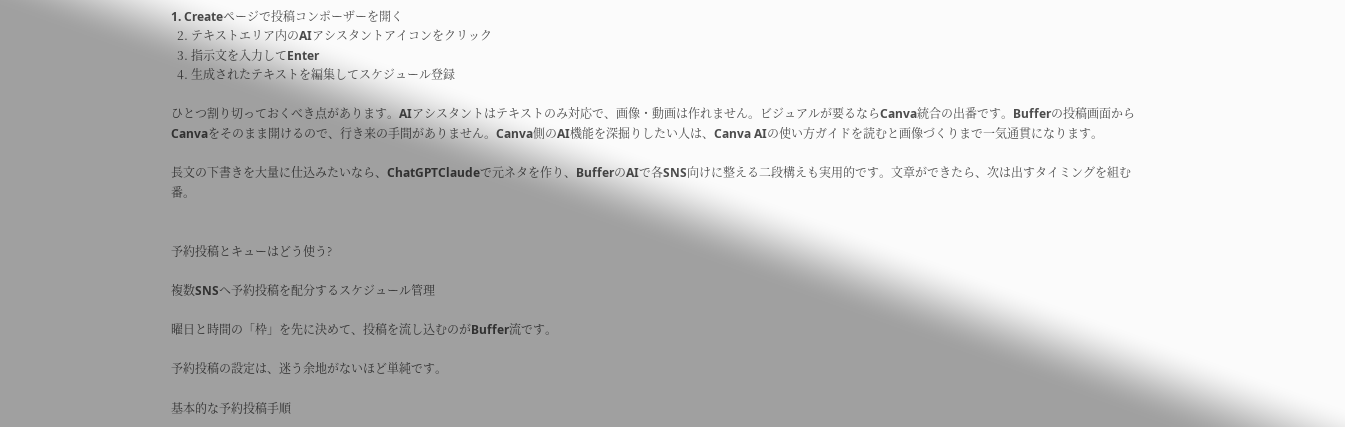1. Createページで投稿コンポーザーを開く
  2. テキストエリア内のAIアシスタントアイコンをクリック
  3. 指示文を入力してEnter
  4. 生成されたテキストを編集してスケジュール登録

ひとつ割り切っておくべき点があります。AIアシスタントはテキストのみ対応で、画像・動画は作れません。ビジュアルが要るならCanva統合の出番です。Bufferの投稿画面からCanvaをそのまま開けるので、行き来の手間がありません。Canva側のAI機能を深掘りしたい人は、Canva AIの使い方ガイドを読むと画像づくりまで一気通貫になります。

長文の下書きを大量に仕込みたいなら、ChatGPTClaudeで元ネタを作り、BufferのAIで各SNS向けに整える二段構えも実用的です。文章ができたら、次は出すタイミングを組む番。


予約投稿とキューはどう使う?

複数SNSへ予約投稿を配分するスケジュール管理

曜日と時間の「枠」を先に決めて、投稿を流し込むのがBuffer流です。

予約投稿の設定は、迷う余地がないほど単純です。

基本的な予約投稿手順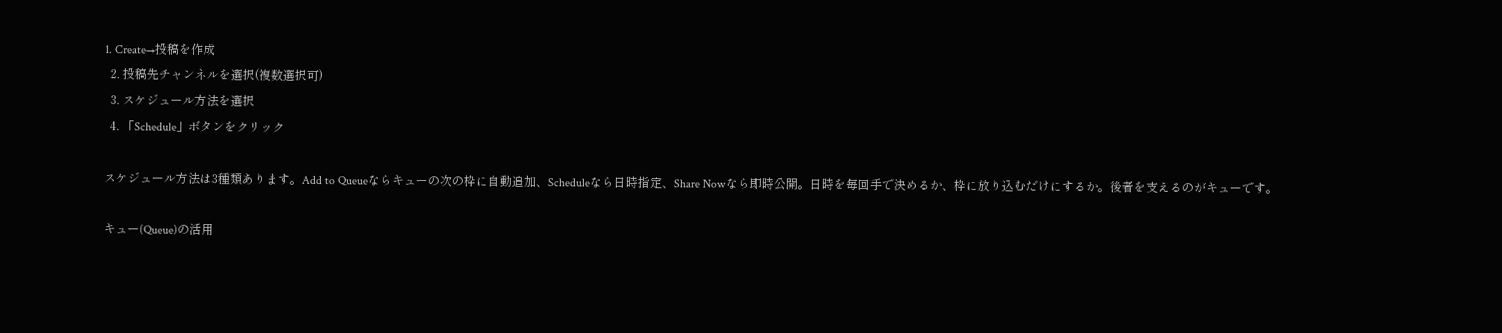1. Create→投稿を作成
  2. 投稿先チャンネルを選択(複数選択可)
  3. スケジュール方法を選択
  4. 「Schedule」ボタンをクリック

スケジュール方法は3種類あります。Add to Queueならキューの次の枠に自動追加、Scheduleなら日時指定、Share Nowなら即時公開。日時を毎回手で決めるか、枠に放り込むだけにするか。後者を支えるのがキューです。

キュー(Queue)の活用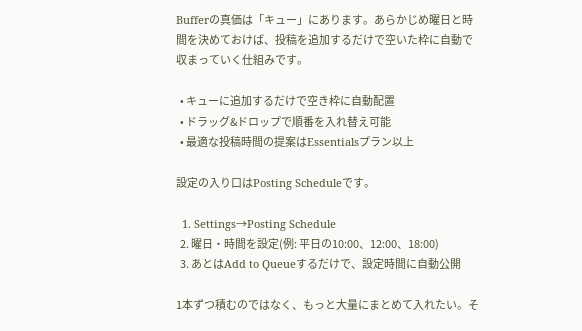Bufferの真価は「キュー」にあります。あらかじめ曜日と時間を決めておけば、投稿を追加するだけで空いた枠に自動で収まっていく仕組みです。

  • キューに追加するだけで空き枠に自動配置
  • ドラッグ&ドロップで順番を入れ替え可能
  • 最適な投稿時間の提案はEssentialsプラン以上

設定の入り口はPosting Scheduleです。

  1. Settings→Posting Schedule
  2. 曜日・時間を設定(例: 平日の10:00、12:00、18:00)
  3. あとはAdd to Queueするだけで、設定時間に自動公開

1本ずつ積むのではなく、もっと大量にまとめて入れたい。そ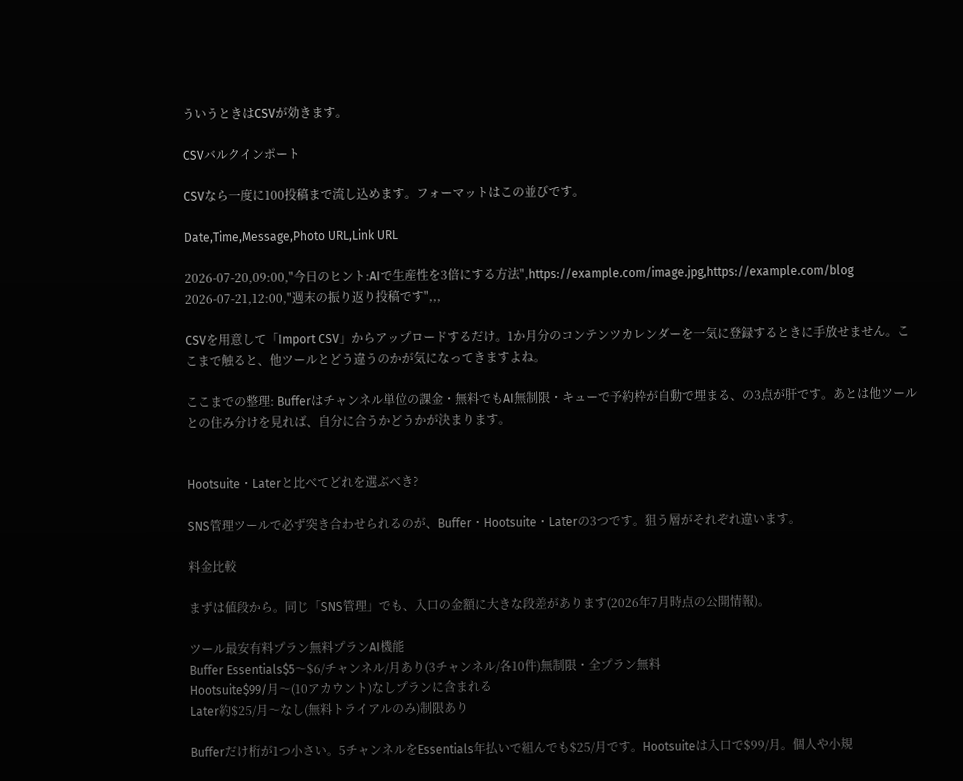ういうときはCSVが効きます。

CSVバルクインポート

CSVなら一度に100投稿まで流し込めます。フォーマットはこの並びです。

Date,Time,Message,Photo URL,Link URL

2026-07-20,09:00,"今日のヒント:AIで生産性を3倍にする方法",https://example.com/image.jpg,https://example.com/blog 2026-07-21,12:00,"週末の振り返り投稿です",,,

CSVを用意して「Import CSV」からアップロードするだけ。1か月分のコンテンツカレンダーを一気に登録するときに手放せません。ここまで触ると、他ツールとどう違うのかが気になってきますよね。

ここまでの整理: Bufferはチャンネル単位の課金・無料でもAI無制限・キューで予約枠が自動で埋まる、の3点が肝です。あとは他ツールとの住み分けを見れば、自分に合うかどうかが決まります。


Hootsuite・Laterと比べてどれを選ぶべき?

SNS管理ツールで必ず突き合わせられるのが、Buffer・Hootsuite・Laterの3つです。狙う層がそれぞれ違います。

料金比較

まずは値段から。同じ「SNS管理」でも、入口の金額に大きな段差があります(2026年7月時点の公開情報)。

ツール最安有料プラン無料プランAI機能
Buffer Essentials$5〜$6/チャンネル/月あり(3チャンネル/各10件)無制限・全プラン無料
Hootsuite$99/月〜(10アカウント)なしプランに含まれる
Later約$25/月〜なし(無料トライアルのみ)制限あり

Bufferだけ桁が1つ小さい。5チャンネルをEssentials年払いで組んでも$25/月です。Hootsuiteは入口で$99/月。個人や小規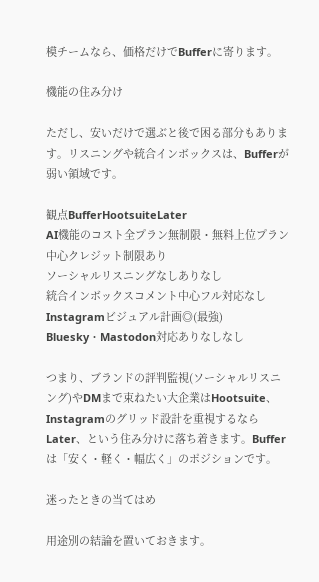模チームなら、価格だけでBufferに寄ります。

機能の住み分け

ただし、安いだけで選ぶと後で困る部分もあります。リスニングや統合インボックスは、Bufferが弱い領域です。

観点BufferHootsuiteLater
AI機能のコスト全プラン無制限・無料上位プラン中心クレジット制限あり
ソーシャルリスニングなしありなし
統合インボックスコメント中心フル対応なし
Instagramビジュアル計画◎(最強)
Bluesky・Mastodon対応ありなしなし

つまり、ブランドの評判監視(ソーシャルリスニング)やDMまで束ねたい大企業はHootsuite、Instagramのグリッド設計を重視するならLater、という住み分けに落ち着きます。Bufferは「安く・軽く・幅広く」のポジションです。

迷ったときの当てはめ

用途別の結論を置いておきます。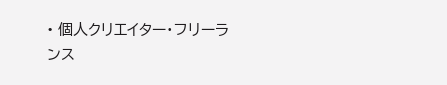• 個人クリエイター・フリーランス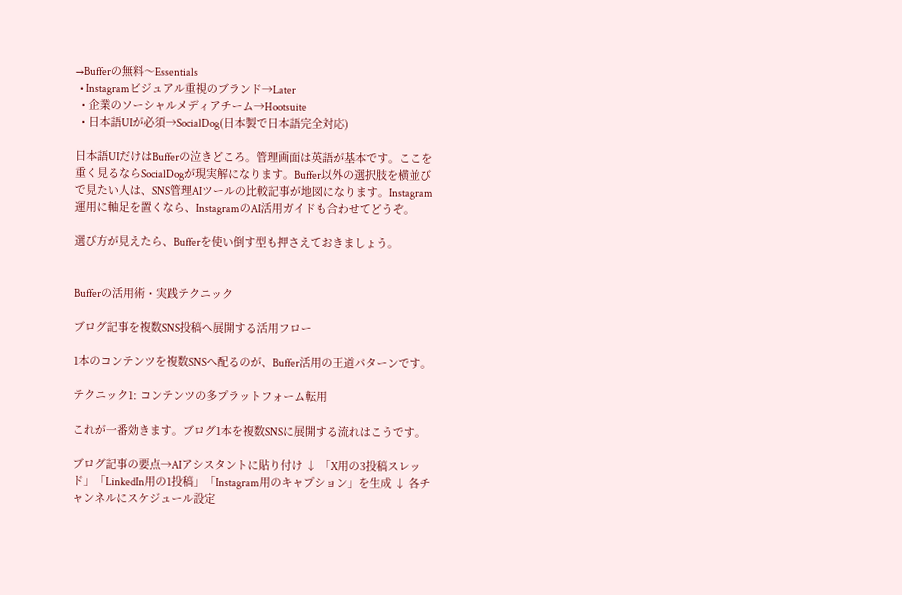→Bufferの無料〜Essentials
  • Instagramビジュアル重視のブランド→Later
  • 企業のソーシャルメディアチーム→Hootsuite
  • 日本語UIが必須→SocialDog(日本製で日本語完全対応)

日本語UIだけはBufferの泣きどころ。管理画面は英語が基本です。ここを重く見るならSocialDogが現実解になります。Buffer以外の選択肢を横並びで見たい人は、SNS管理AIツールの比較記事が地図になります。Instagram運用に軸足を置くなら、InstagramのAI活用ガイドも合わせてどうぞ。

選び方が見えたら、Bufferを使い倒す型も押さえておきましょう。


Bufferの活用術・実践テクニック

ブログ記事を複数SNS投稿へ展開する活用フロー

1本のコンテンツを複数SNSへ配るのが、Buffer活用の王道パターンです。

テクニック1: コンテンツの多プラットフォーム転用

これが一番効きます。ブログ1本を複数SNSに展開する流れはこうです。

ブログ記事の要点→AIアシスタントに貼り付け ↓ 「X用の3投稿スレッド」「LinkedIn用の1投稿」「Instagram用のキャプション」を生成 ↓ 各チャンネルにスケジュール設定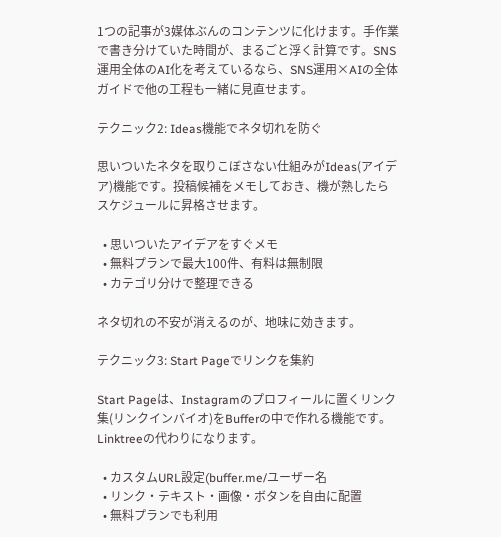1つの記事が3媒体ぶんのコンテンツに化けます。手作業で書き分けていた時間が、まるごと浮く計算です。SNS運用全体のAI化を考えているなら、SNS運用×AIの全体ガイドで他の工程も一緒に見直せます。

テクニック2: Ideas機能でネタ切れを防ぐ

思いついたネタを取りこぼさない仕組みがIdeas(アイデア)機能です。投稿候補をメモしておき、機が熟したらスケジュールに昇格させます。

  • 思いついたアイデアをすぐメモ
  • 無料プランで最大100件、有料は無制限
  • カテゴリ分けで整理できる

ネタ切れの不安が消えるのが、地味に効きます。

テクニック3: Start Pageでリンクを集約

Start Pageは、Instagramのプロフィールに置くリンク集(リンクインバイオ)をBufferの中で作れる機能です。Linktreeの代わりになります。

  • カスタムURL設定(buffer.me/ユーザー名
  • リンク・テキスト・画像・ボタンを自由に配置
  • 無料プランでも利用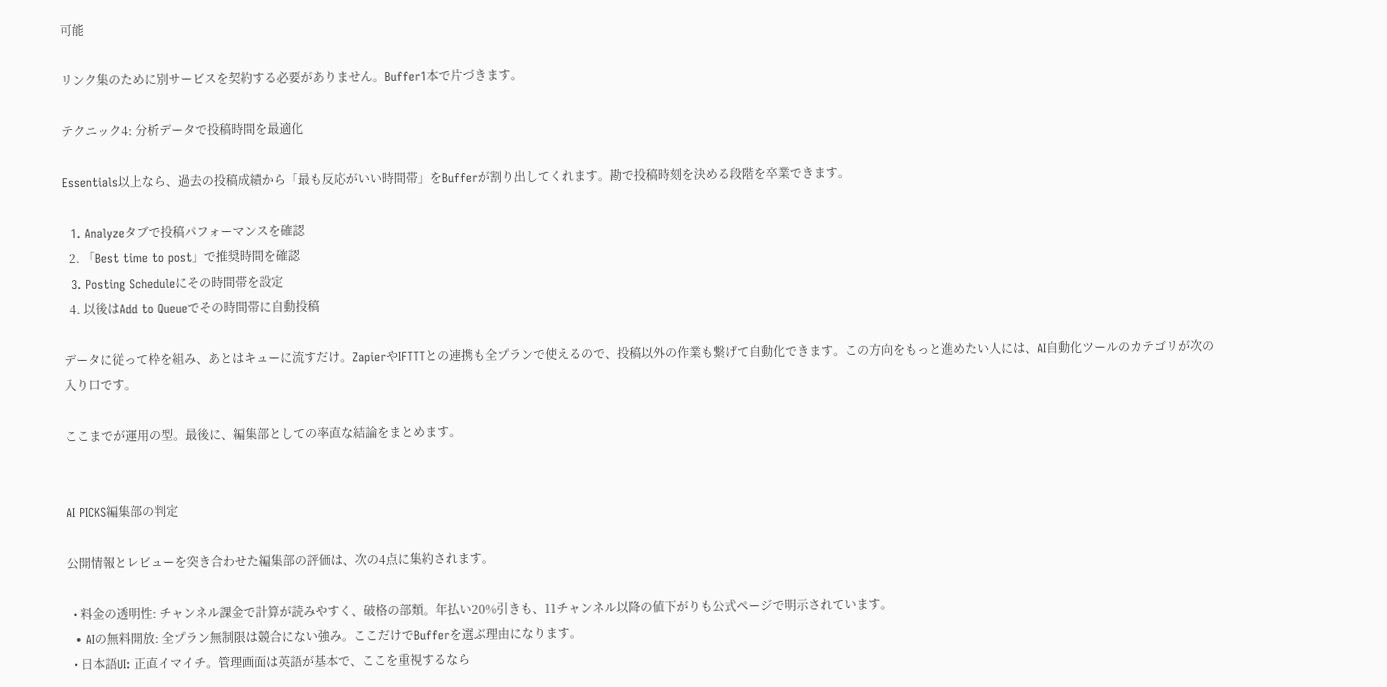可能

リンク集のために別サービスを契約する必要がありません。Buffer1本で片づきます。

テクニック4: 分析データで投稿時間を最適化

Essentials以上なら、過去の投稿成績から「最も反応がいい時間帯」をBufferが割り出してくれます。勘で投稿時刻を決める段階を卒業できます。

  1. Analyzeタブで投稿パフォーマンスを確認
  2. 「Best time to post」で推奨時間を確認
  3. Posting Scheduleにその時間帯を設定
  4. 以後はAdd to Queueでその時間帯に自動投稿

データに従って枠を組み、あとはキューに流すだけ。ZapierやIFTTTとの連携も全プランで使えるので、投稿以外の作業も繋げて自動化できます。この方向をもっと進めたい人には、AI自動化ツールのカテゴリが次の入り口です。

ここまでが運用の型。最後に、編集部としての率直な結論をまとめます。


AI PICKS編集部の判定

公開情報とレビューを突き合わせた編集部の評価は、次の4点に集約されます。

  • 料金の透明性: チャンネル課金で計算が読みやすく、破格の部類。年払い20%引きも、11チャンネル以降の値下がりも公式ページで明示されています。
  • AIの無料開放: 全プラン無制限は競合にない強み。ここだけでBufferを選ぶ理由になります。
  • 日本語UI: 正直イマイチ。管理画面は英語が基本で、ここを重視するなら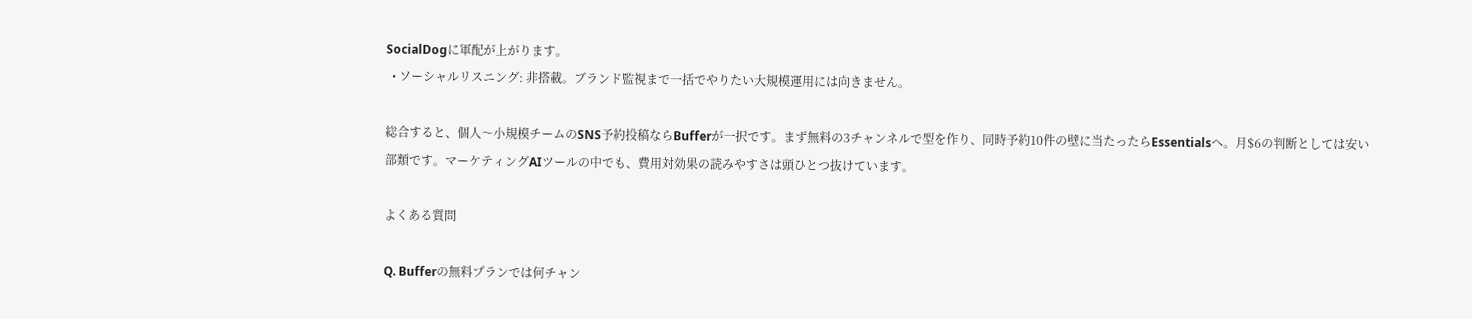SocialDogに軍配が上がります。
  • ソーシャルリスニング: 非搭載。ブランド監視まで一括でやりたい大規模運用には向きません。

総合すると、個人〜小規模チームのSNS予約投稿ならBufferが一択です。まず無料の3チャンネルで型を作り、同時予約10件の壁に当たったらEssentialsへ。月$6の判断としては安い部類です。マーケティングAIツールの中でも、費用対効果の読みやすさは頭ひとつ抜けています。

よくある質問

Q. Bufferの無料プランでは何チャン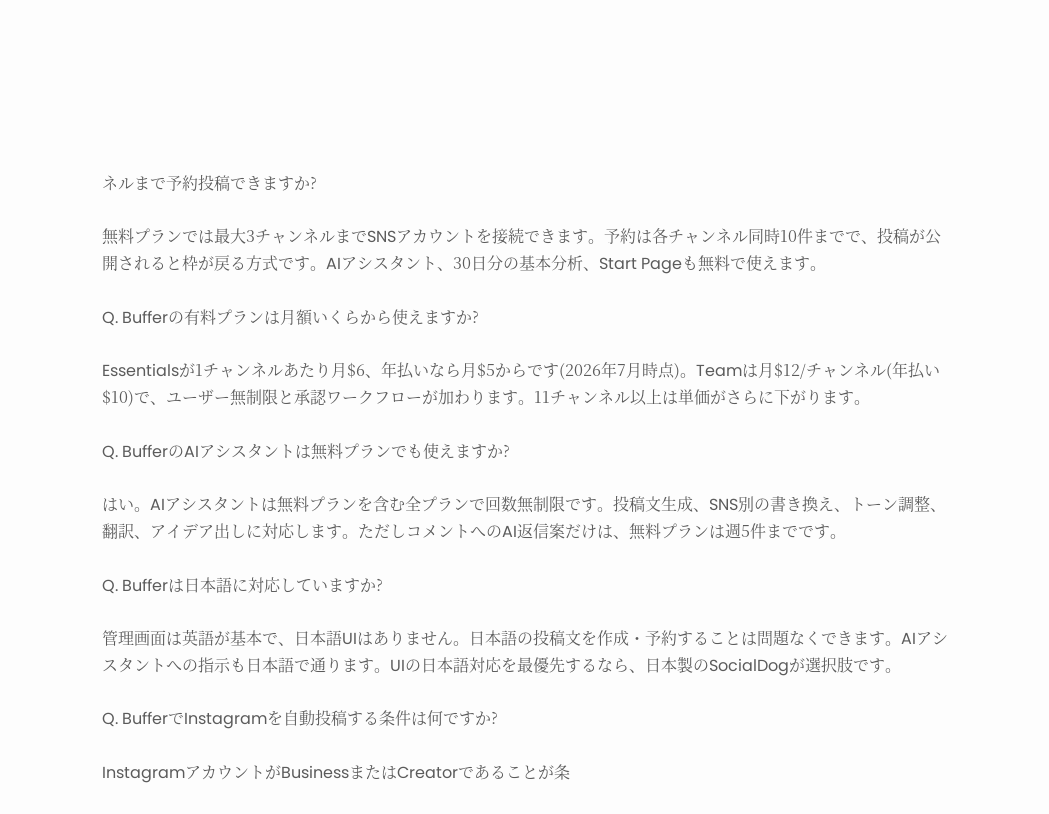ネルまで予約投稿できますか?

無料プランでは最大3チャンネルまでSNSアカウントを接続できます。予約は各チャンネル同時10件までで、投稿が公開されると枠が戻る方式です。AIアシスタント、30日分の基本分析、Start Pageも無料で使えます。

Q. Bufferの有料プランは月額いくらから使えますか?

Essentialsが1チャンネルあたり月$6、年払いなら月$5からです(2026年7月時点)。Teamは月$12/チャンネル(年払い$10)で、ユーザー無制限と承認ワークフローが加わります。11チャンネル以上は単価がさらに下がります。

Q. BufferのAIアシスタントは無料プランでも使えますか?

はい。AIアシスタントは無料プランを含む全プランで回数無制限です。投稿文生成、SNS別の書き換え、トーン調整、翻訳、アイデア出しに対応します。ただしコメントへのAI返信案だけは、無料プランは週5件までです。

Q. Bufferは日本語に対応していますか?

管理画面は英語が基本で、日本語UIはありません。日本語の投稿文を作成・予約することは問題なくできます。AIアシスタントへの指示も日本語で通ります。UIの日本語対応を最優先するなら、日本製のSocialDogが選択肢です。

Q. BufferでInstagramを自動投稿する条件は何ですか?

InstagramアカウントがBusinessまたはCreatorであることが条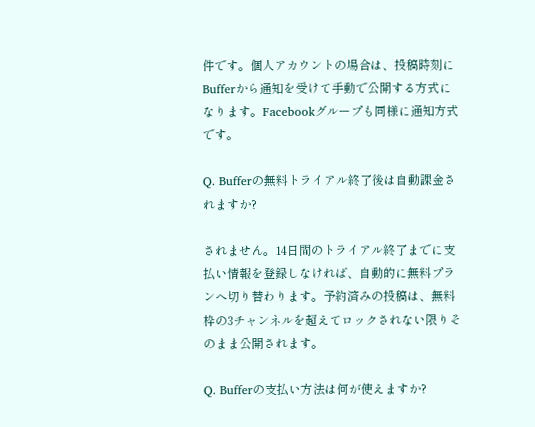件です。個人アカウントの場合は、投稿時刻にBufferから通知を受けて手動で公開する方式になります。Facebookグループも同様に通知方式です。

Q. Bufferの無料トライアル終了後は自動課金されますか?

されません。14日間のトライアル終了までに支払い情報を登録しなければ、自動的に無料プランへ切り替わります。予約済みの投稿は、無料枠の3チャンネルを超えてロックされない限りそのまま公開されます。

Q. Bufferの支払い方法は何が使えますか?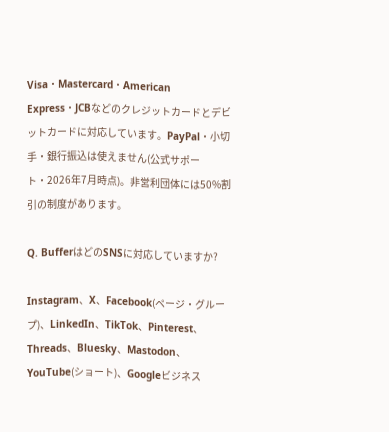Visa・Mastercard・American Express・JCBなどのクレジットカードとデビットカードに対応しています。PayPal・小切手・銀行振込は使えません(公式サポート・2026年7月時点)。非営利団体には50%割引の制度があります。

Q. BufferはどのSNSに対応していますか?

Instagram、X、Facebook(ページ・グループ)、LinkedIn、TikTok、Pinterest、Threads、Bluesky、Mastodon、YouTube(ショート)、Googleビジネス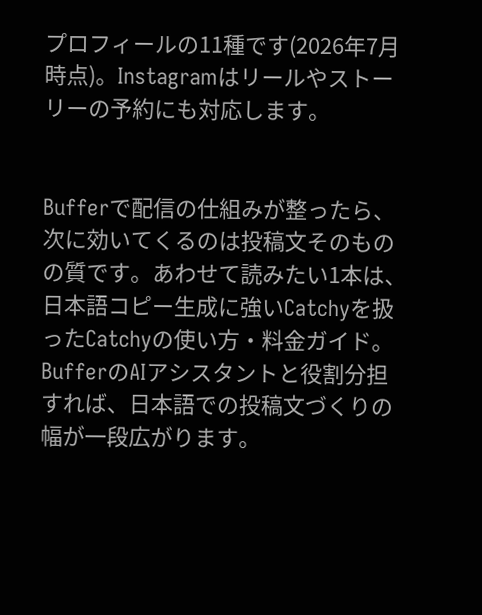プロフィールの11種です(2026年7月時点)。Instagramはリールやストーリーの予約にも対応します。


Bufferで配信の仕組みが整ったら、次に効いてくるのは投稿文そのものの質です。あわせて読みたい1本は、日本語コピー生成に強いCatchyを扱ったCatchyの使い方・料金ガイド。BufferのAIアシスタントと役割分担すれば、日本語での投稿文づくりの幅が一段広がります。